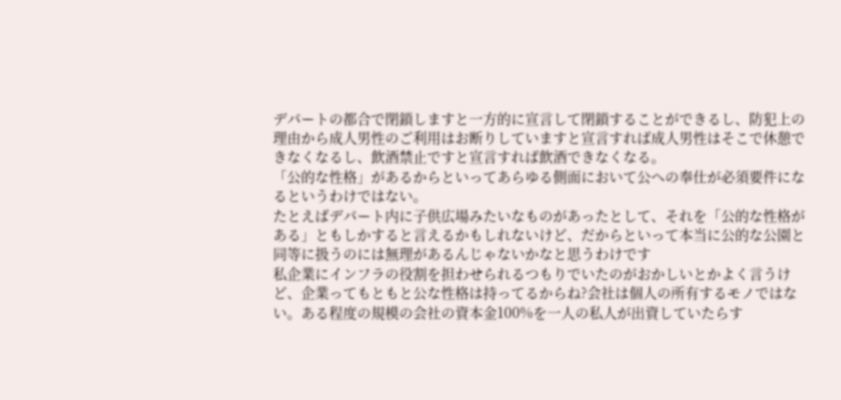デパートの都合で閉鎖しますと一方的に宣言して閉鎖することができるし、防犯上の理由から成人男性のご利用はお断りしていますと宣言すれば成人男性はそこで休憩できなくなるし、飲酒禁止ですと宣言すれば飲酒できなくなる。
「公的な性格」があるからといってあらゆる側面において公への奉仕が必須要件になるというわけではない。
たとえばデパート内に子供広場みたいなものがあったとして、それを「公的な性格がある」ともしかすると言えるかもしれないけど、だからといって本当に公的な公園と同等に扱うのには無理があるんじゃないかなと思うわけです
私企業にインフラの役割を担わせられるつもりでいたのがおかしいとかよく言うけど、企業ってもともと公な性格は持ってるからね?会社は個人の所有するモノではない。ある程度の規模の会社の資本金100%を一人の私人が出資していたらす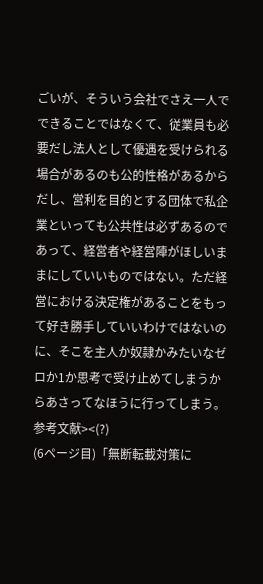ごいが、そういう会社でさえ一人でできることではなくて、従業員も必要だし法人として優遇を受けられる場合があるのも公的性格があるからだし、営利を目的とする団体で私企業といっても公共性は必ずあるのであって、経営者や経営陣がほしいままにしていいものではない。ただ経営における決定権があることをもって好き勝手していいわけではないのに、そこを主人か奴隷かみたいなゼロか1か思考で受け止めてしまうからあさってなほうに行ってしまう。
参考文献><(?)
(6ページ目)「無断転載対策に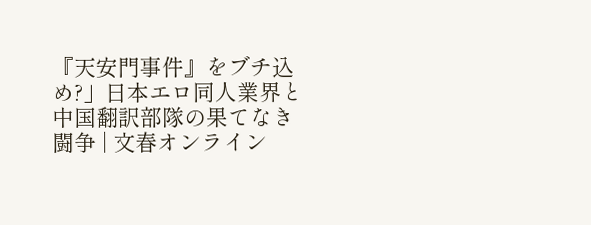『天安門事件』をブチ込め?」日本エロ同人業界と中国翻訳部隊の果てなき闘争 | 文春オンライン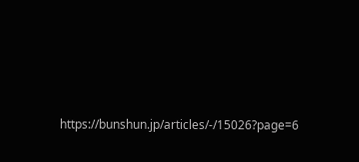https://bunshun.jp/articles/-/15026?page=6